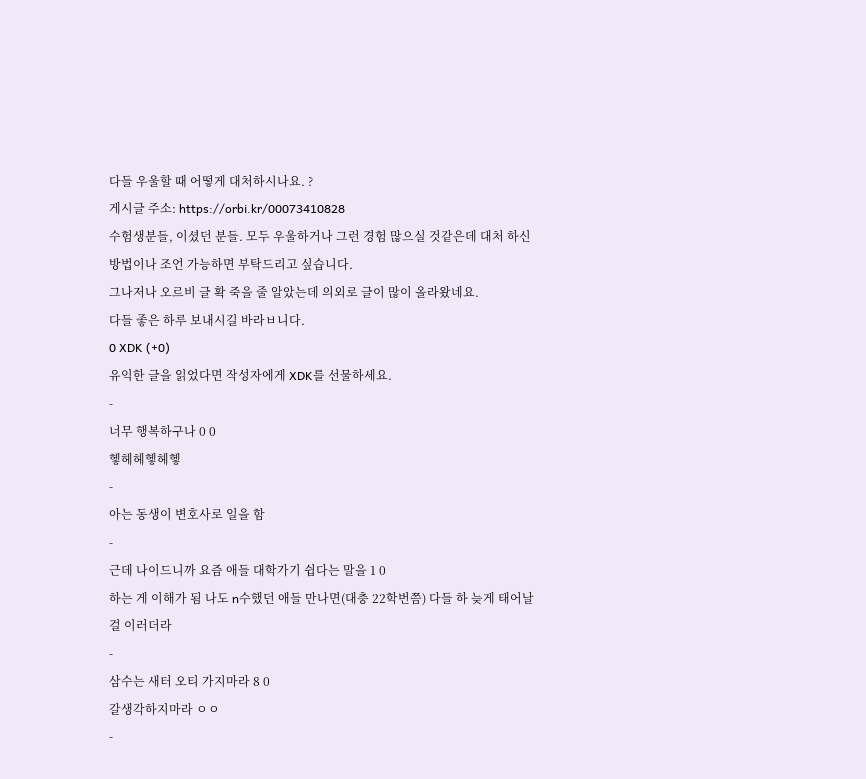다들 우울할 때 어떻게 대처하시나요. ?
게시글 주소: https://orbi.kr/00073410828
수험생분들, 이셨던 분들. 모두 우울하거나 그런 경험 많으실 것같은데 대처 하신 방법이나 조언 가능하면 부탁드리고 싶습니다.
그나저나 오르비 글 확 죽을 줄 알았는데 의외로 글이 많이 올라왔네요.
다들 좋은 하루 보내시길 바라ㅂ니다.
0 XDK (+0)
유익한 글을 읽었다면 작성자에게 XDK를 선물하세요.
-
너무 행복하구나 0 0
헿헤헤헿헤헿
-
아는 동생이 변호사로 일을 함
-
근데 나이드니까 요즘 애들 대학가기 쉽다는 말을 1 0
하는 게 이해가 됨 나도 n수했던 애들 만나면(대충 22학번쯤) 다들 하 늦게 태어날걸 이러더라
-
삼수는 새터 오티 가지마라 8 0
갈생각하지마라 ㅇㅇ
-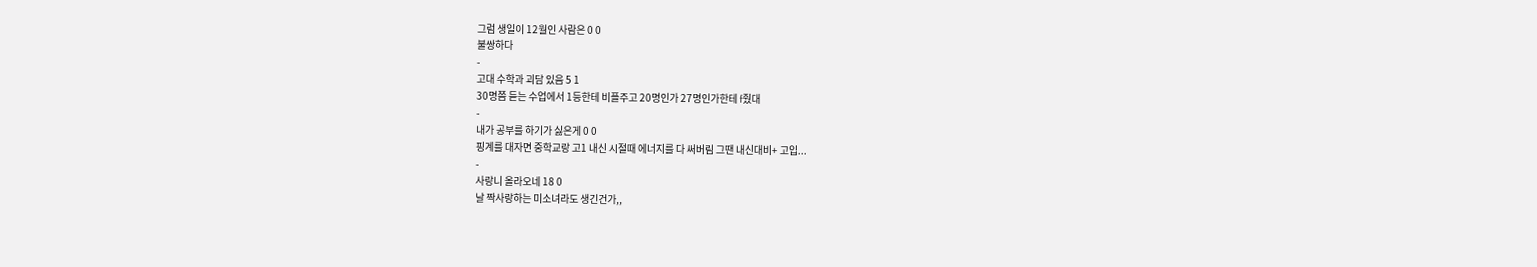그럼 생일이 12월인 사람은 0 0
불쌍하다
-
고대 수학과 괴담 있음 5 1
30명쯤 듣는 수업에서 1등한테 비플주고 20명인가 27명인가한테 f줬대
-
내가 공부를 하기가 싫은게 0 0
핑계를 대자면 중학교랑 고1 내신 시절때 에너지를 다 써버림 그땐 내신대비+ 고입...
-
사랑니 올라오네 18 0
날 짝사랑하는 미소녀라도 생긴건가,,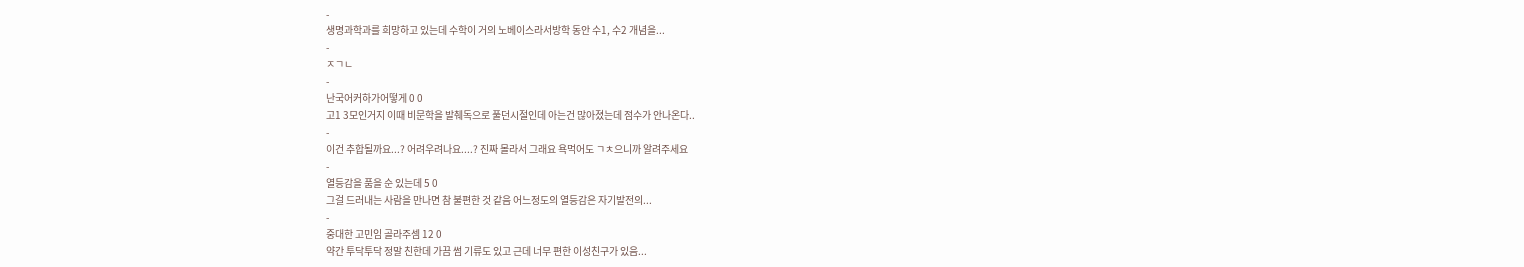-
생명과학과를 희망하고 있는데 수학이 거의 노베이스라서방학 동안 수1, 수2 개념을...
-
ㅈㄱㄴ
-
난국어커하가어떻게 0 0
고1 3모인거지 이때 비문학을 발췌독으로 풀던시절인데 아는건 많아졌는데 점수가 안나온다..
-
이건 추합될까요...? 어려우려나요....? 진짜 몰라서 그래요 욕먹어도 ㄱㅊ으니까 알려주세요
-
열등감을 품을 순 있는데 5 0
그걸 드러내는 사람을 만나면 참 불편한 것 같음 어느정도의 열등감은 자기발전의...
-
중대한 고민임 골라주셈 12 0
약간 투닥투닥 정말 친한데 가끔 썸 기류도 있고 근데 너무 편한 이성친구가 있음...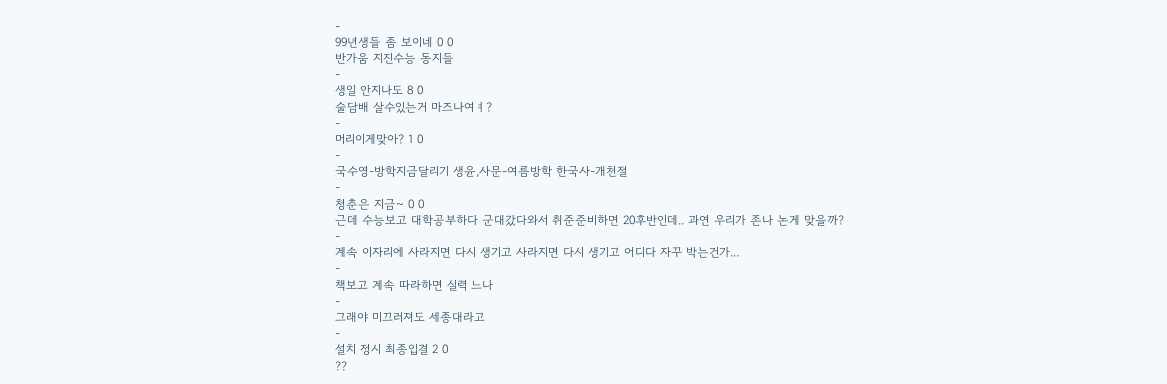-
99년생들 좀 보이네 0 0
반가움 지진수능 동지들
-
생일 안지나도 8 0
술담배 살수있는거 마즈나여ㅕ?
-
머리이게맞아? 1 0
-
국수영-방학지금달리기 생윤,사문-여름방학 한국사-개천절
-
청춘은 지금~ 0 0
근데 수능보고 대학공부하다 군대갔다와서 취준준비하면 20후반인데.. 과연 우리가 존나 논게 맞을까?
-
계속 이자리에 사라지면 다시 생기고 사라지면 다시 생기고 어디다 자꾸 박는건가...
-
책보고 계속 따라하면 실력 느나
-
그래야 미끄러져도 세종대라고
-
설치 정시 최종입결 2 0
??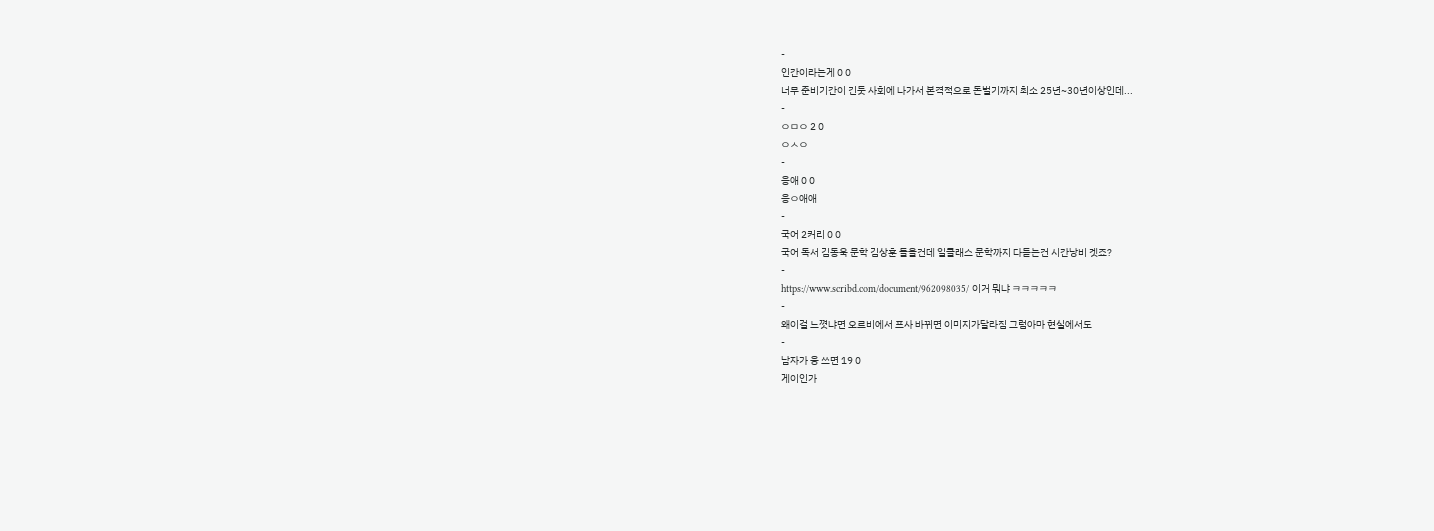-
인간이라는게 0 0
너무 준비기간이 긴듯 사회에 나가서 본격적으로 돈벌기까지 최소 25년~30년이상인데...
-
ㅇㅁㅇ 2 0
ㅇㅅㅇ
-
응애 0 0
응ㅇ애애
-
국어 2커리 0 0
국어 독서 김동욱 문학 김상훈 들을건데 일클래스 문학까지 다듣는건 시간낭비 겟죠?
-
https://www.scribd.com/document/962098035/ 이거 뭐냐 ㅋㅋㅋㅋㅋ
-
왜이걸 느꼇냐면 오르비에서 프사 바뀌면 이미지가달라짐 그럼아마 현실에서도
-
남자가 웅 쓰면 19 0
게이인가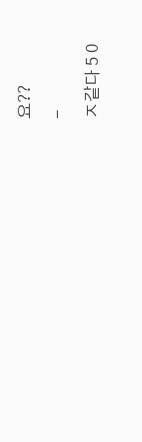요??
-
ㅈ같다 5 0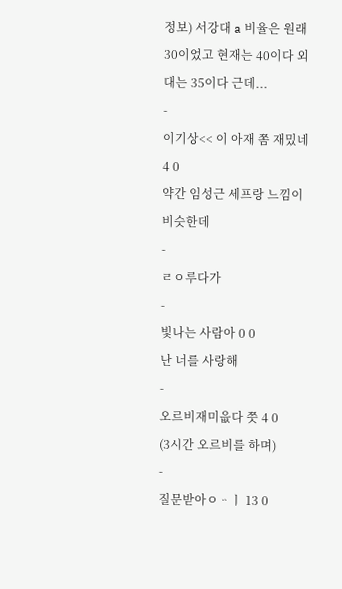정보) 서강대 a 비율은 원래 30이었고 현재는 40이다 외대는 35이다 근데...
-
이기상<< 이 아재 쫌 재밌네 4 0
약간 임성근 세프랑 느낌이 비슷한데
-
ㄹㅇ루다가
-
빛나는 사람아 0 0
난 너를 사랑해
-
오르비재미읎다 쯧 4 0
(3시간 오르비를 하며)
-
질문받아ㅇᆢㅣ 13 0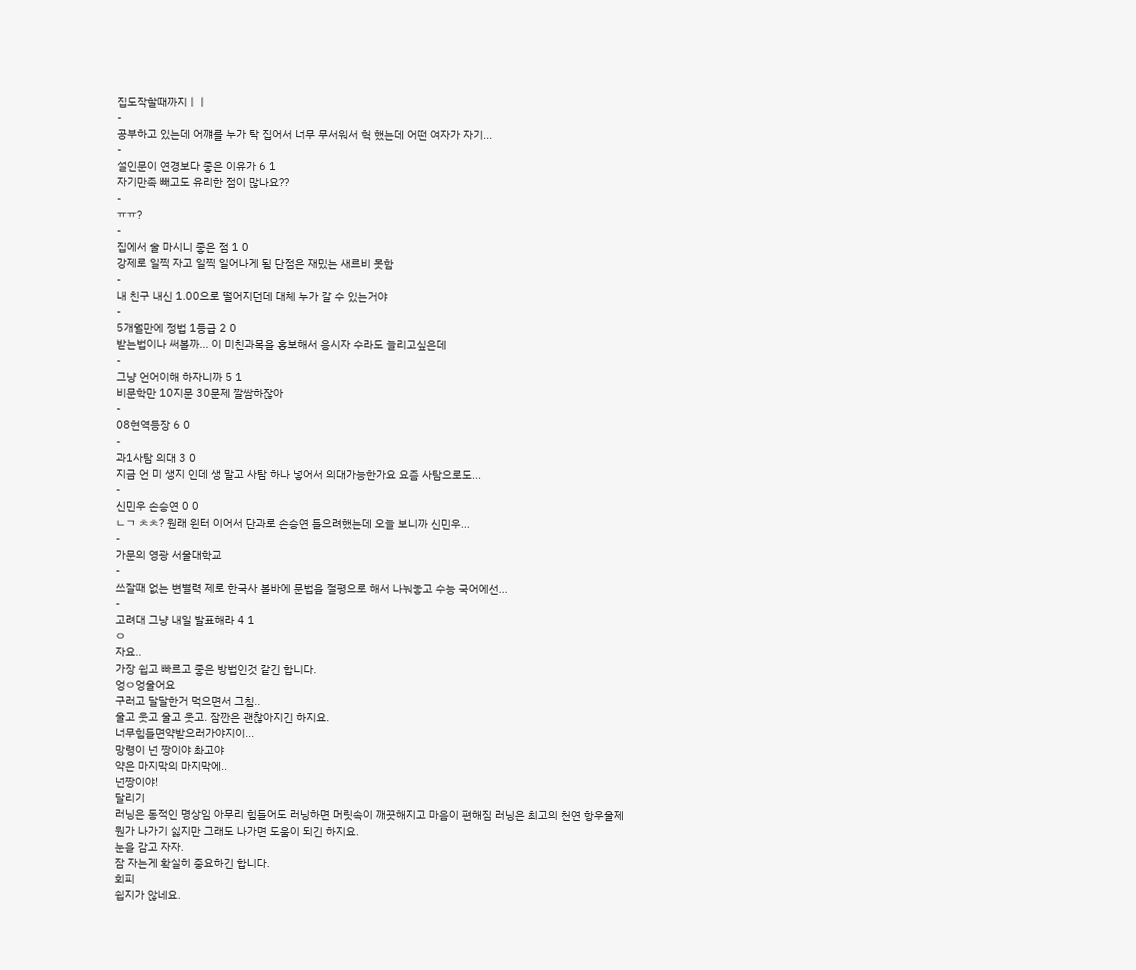집도작할때까지ㅣㅣ
-
공부하고 있는데 어꺠를 누가 탁 집어서 너무 무서워서 헉 했는데 어떤 여자가 자기...
-
설인문이 연경보다 좋은 이유가 6 1
자기만족 빼고도 유리한 점이 많나요??
-
ㅠㅠ?
-
집에서 술 마시니 좋은 점 1 0
강제로 일찍 자고 일찍 일어나게 됨 단점은 재밌는 새르비 못함
-
내 친구 내신 1.00으로 떨어지던데 대체 누가 갈 수 있는거야
-
5개월만에 정법 1등급 2 0
받는법이나 써볼까... 이 미친과목을 홍보해서 응시자 수라도 늘리고싶은데
-
그냥 언어이해 하자니까 5 1
비문학만 10지문 30문제 깔쌈하잖아
-
08현역등장 6 0
-
과1사탐 의대 3 0
지금 언 미 생지 인데 생 말고 사탐 하나 넣어서 의대가능한가요 요즘 사탐으로도...
-
신민우 손승연 0 0
ㄴㄱ ㅊㅊ? 원래 윈터 이어서 단과로 손승연 들으려했는데 오늘 보니까 신민우...
-
가문의 영광 서울대학교
-
쓰잘때 없는 변별력 제로 한국사 볼바에 문법을 절평으로 해서 나눠놓고 수능 국어에선...
-
고려대 그냥 내일 발표해라 4 1
ㅇ
자요..
가장 쉽고 빠르고 좋은 방법인것 같긴 합니다.
엉ㅇ엉울어요
구러고 달달한거 먹으면서 그침..
울고 웃고 울고 웃고. 잠깐은 괜찮아지긴 하지요.
너무힘들면약받으러가야지이...
망령이 넌 짱이야 촤고야
약은 마지막의 마지막에..
넌짱이야!
달리기
러닝은 동적인 명상임 아무리 힘들어도 러닝하면 머릿속이 깨끗해지고 마음이 편해짐 러닝은 최고의 천연 항우울제
뭔가 나가기 싫지만 그래도 나가면 도움이 되긴 하지요.
눈을 감고 자자.
잠 자는게 확실히 중요하긴 합니다.
회피
쉽지가 않네요.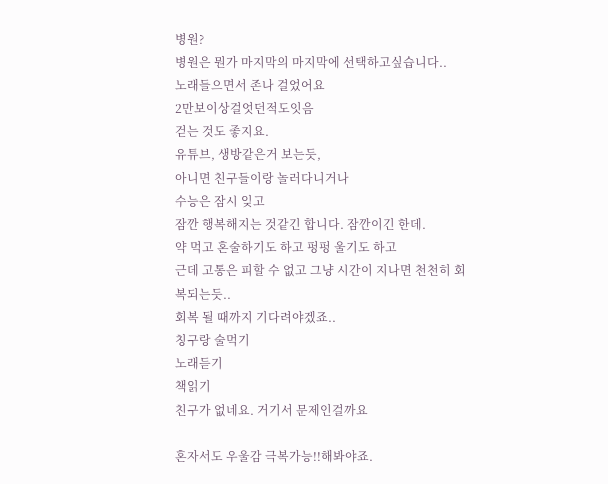병원?
병원은 뭔가 마지막의 마지막에 선택하고싶습니다..
노래들으면서 존나 걸었어요
2만보이상걸엇던적도잇음
걷는 것도 좋지요.
유튜브, 생방같은거 보는듯,
아니면 친구들이랑 놀러다니거나
수능은 잠시 잊고
잠깐 행복해지는 것같긴 합니다. 잠깐이긴 한데.
약 먹고 혼술하기도 하고 펑펑 울기도 하고
근데 고통은 피할 수 없고 그냥 시간이 지나면 천천히 회복되는듯..
회복 될 때까지 기다려야겠죠..
칭구랑 술먹기
노래듣기
책읽기
친구가 없네요. 거기서 문제인걸까요

혼자서도 우울감 극복가능!!해봐야죠.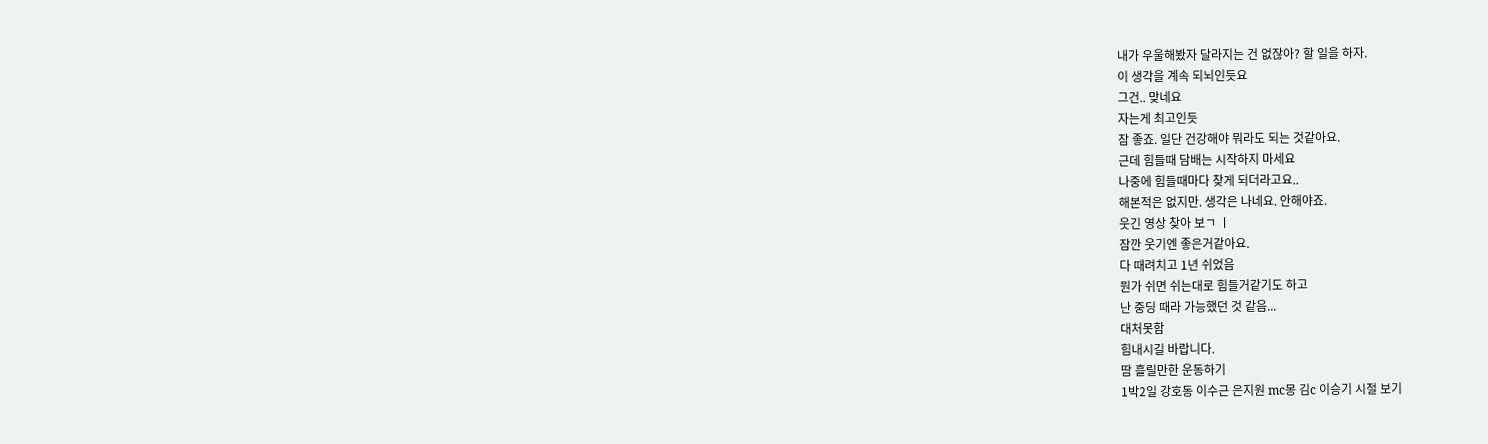내가 우울해봤자 달라지는 건 없잖아? 할 일을 하자.
이 생각을 계속 되뇌인듯요
그건.. 맞네요
자는게 최고인듯
잠 좋죠. 일단 건강해야 뭐라도 되는 것같아요.
근데 힘들때 담배는 시작하지 마세요
나중에 힘들때마다 찾게 되더라고요..
해본적은 없지만. 생각은 나네요. 안해야죠.
웃긴 영상 찾아 보ㄱ ㅣ
잠깐 웃기엔 좋은거같아요.
다 때려치고 1년 쉬었음
뭔가 쉬면 쉬는대로 힘들거같기도 하고
난 중딩 때라 가능했던 것 같음...
대처못함
힘내시길 바랍니다.
땀 흘릴만한 운동하기
1박2일 강호동 이수근 은지원 mc몽 김c 이승기 시절 보기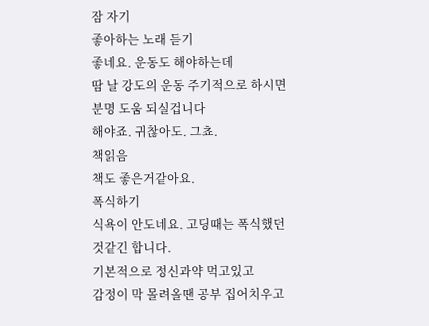잠 자기
좋아하는 노래 듣기
좋네요. 운동도 해야하는데
땀 날 강도의 운동 주기적으로 하시면 분명 도움 되실겁니다
해야죠. 귀찮아도. 그쵸.
책읽음
책도 좋은거같아요.
폭식하기
식욕이 안도네요. 고딩때는 폭식했던 것같긴 합니다.
기본적으로 정신과약 먹고있고
감정이 막 몰려올땐 공부 집어치우고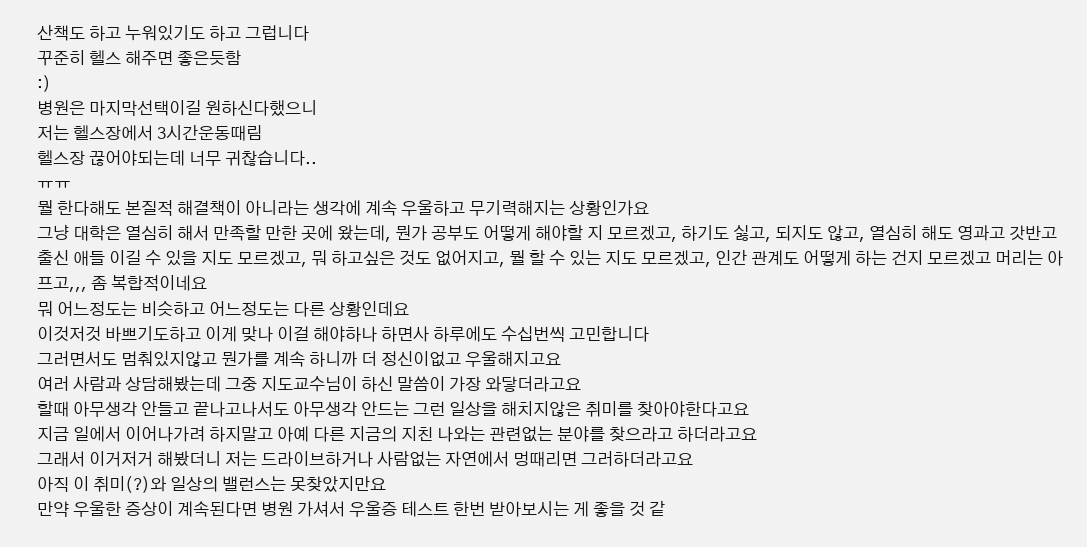산책도 하고 누워있기도 하고 그럽니다
꾸준히 헬스 해주면 좋은듯함
:)
병원은 마지막선택이길 원하신다했으니
저는 헬스장에서 3시간운동때림
헬스장 끊어야되는데 너무 귀찮습니다..
ㅠㅠ
뭘 한다해도 본질적 해결책이 아니라는 생각에 계속 우울하고 무기력해지는 상황인가요
그냥 대학은 열심히 해서 만족할 만한 곳에 왔는데, 뭔가 공부도 어떻게 해야할 지 모르겠고, 하기도 싫고, 되지도 않고, 열심히 해도 영과고 갓반고 출신 애들 이길 수 있을 지도 모르겠고, 뭐 하고싶은 것도 없어지고, 뭘 할 수 있는 지도 모르겠고, 인간 관계도 어떻게 하는 건지 모르겠고 머리는 아프고,,, 좀 복합적이네요
뭐 어느정도는 비슷하고 어느정도는 다른 상황인데요
이것저것 바쁘기도하고 이게 맞나 이걸 해야하나 하면사 하루에도 수십번씩 고민합니다
그러면서도 멈춰있지않고 뭔가를 계속 하니까 더 정신이없고 우울해지고요
여러 사람과 상담해봤는데 그중 지도교수님이 하신 말씀이 가장 와닿더라고요
할때 아무생각 안들고 끝나고나서도 아무생각 안드는 그런 일상을 해치지않은 취미를 찾아야한다고요
지금 일에서 이어나가려 하지말고 아예 다른 지금의 지친 나와는 관련없는 분야를 찾으라고 하더라고요
그래서 이거저거 해봤더니 저는 드라이브하거나 사람없는 자연에서 멍때리면 그러하더라고요
아직 이 취미(?)와 일상의 밸런스는 못찾았지만요
만약 우울한 증상이 계속된다면 병원 가셔서 우울증 테스트 한번 받아보시는 게 좋을 것 같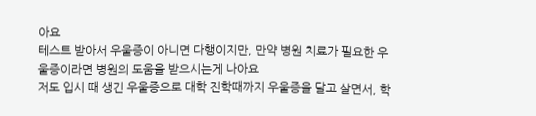아요
테스트 받아서 우울증이 아니면 다행이지만, 만약 병원 치료가 필요한 우울증이라면 병원의 도움을 받으시는게 나아요
저도 입시 때 생긴 우울증으로 대학 진학때까지 우울증을 달고 살면서, 학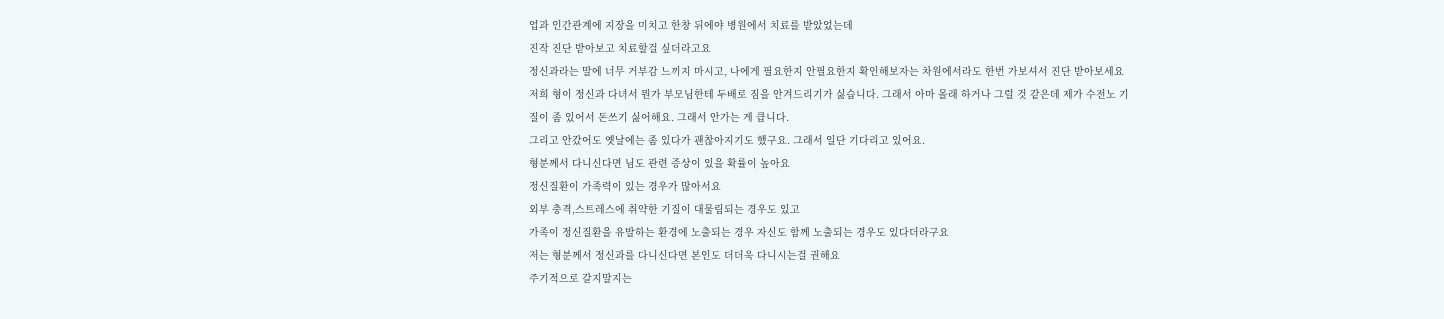업과 인간관계에 지장을 미치고 한창 뒤에야 병원에서 치료를 받았었는데
진작 진단 받아보고 치료할걸 싶더라고요
정신과라는 말에 너무 거부감 느끼지 마시고, 나에게 필요한지 안필요한지 확인해보자는 차원에서라도 한번 가보셔서 진단 받아보세요
저희 형이 정신과 다녀서 뭔가 부모님한테 두배로 짐을 안겨드리기가 싫습니다. 그래서 아마 몰래 하거나 그럴 것 같은데 제가 수전노 기질이 좀 있어서 돈쓰기 싫어해요. 그래서 안가는 게 큽니다.
그리고 안갔어도 옛날에는 좀 있다가 괜찮아지기도 했구요. 그래서 일단 기다리고 있어요.
형분께서 다니신다면 님도 관련 증상이 있을 확률이 높아요
정신질환이 가족력이 있는 경우가 많아서요
외부 충격,스트레스에 취약한 기질이 대물림되는 경우도 있고
가족이 정신질환을 유발하는 환경에 노출되는 경우 자신도 함께 노출되는 경우도 있다더라구요
저는 형분께서 정신과를 다니신다면 본인도 더더욱 다니시는걸 권해요
주기적으로 갈지말지는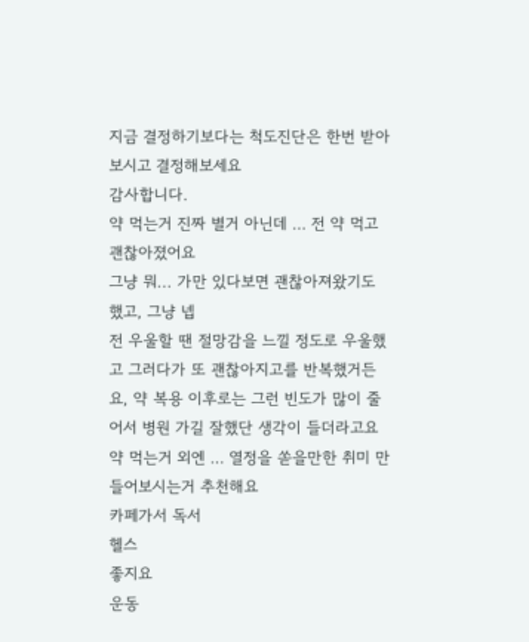지금 결정하기보다는 척도진단은 한번 받아보시고 결정해보세요
감사합니다.
약 먹는거 진짜 별거 아닌데 … 전 약 먹고 괜찮아졌어요
그냥 뭐... 가만 있다보면 괜찮아져왔기도 했고, 그냥 넵
전 우울할 땐 절망감을 느낄 정도로 우울했고 그러다가 또 괜찮아지고를 반복했거든요, 약 복용 이후로는 그런 빈도가 많이 줄어서 병원 가길 잘했단 생각이 들더라고요
약 먹는거 외엔 … 열정을 쏟을만한 취미 만들어보시는거 추천해요
카페가서 독서
헬스
좋지요
운동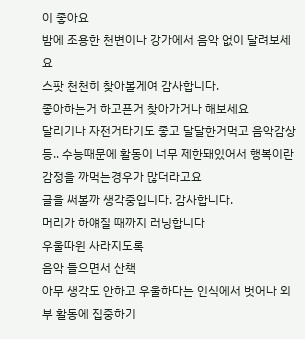이 좋아요
밤에 조용한 천변이나 강가에서 음악 없이 달려보세요
스팟 천천히 찾아볼게여 감사합니다.
좋아하는거 하고픈거 찾아가거나 해보세요
달리기나 자전거타기도 좋고 달달한거먹고 음악감상 등.. 수능때문에 활동이 너무 제한돼있어서 행복이란 감정을 까먹는경우가 많더라고요
글을 써볼까 생각중입니다. 감사합니다.
머리가 하얘질 때까지 러닝합니다
우울따윈 사라지도록
음악 들으면서 산책
아무 생각도 안하고 우울하다는 인식에서 벗어나 외부 활동에 집중하기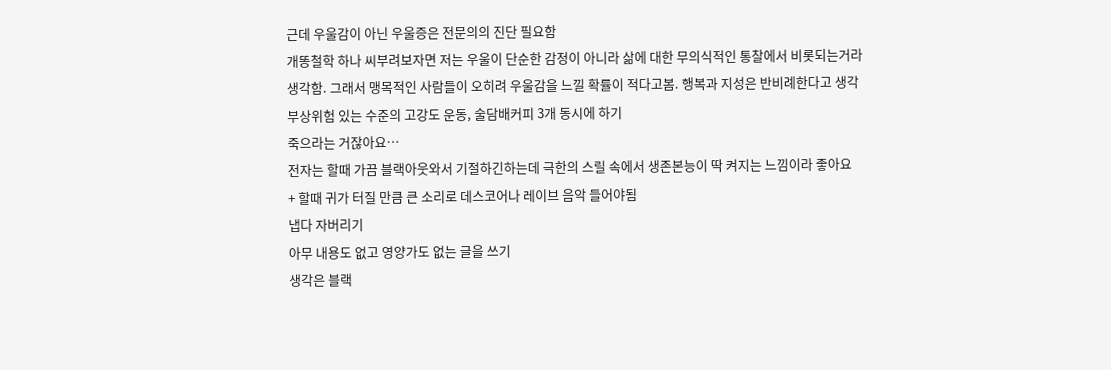근데 우울감이 아닌 우울증은 전문의의 진단 필요함
개똥철학 하나 씨부려보자면 저는 우울이 단순한 감정이 아니라 삶에 대한 무의식적인 통찰에서 비롯되는거라 생각함. 그래서 맹목적인 사람들이 오히려 우울감을 느낄 확률이 적다고봄. 행복과 지성은 반비례한다고 생각
부상위험 있는 수준의 고강도 운동, 술담배커피 3개 동시에 하기
죽으라는 거잖아요…
전자는 할때 가끔 블랙아웃와서 기절하긴하는데 극한의 스릴 속에서 생존본능이 딱 켜지는 느낌이라 좋아요
+ 할때 귀가 터질 만큼 큰 소리로 데스코어나 레이브 음악 들어야됨
냅다 자버리기
아무 내용도 없고 영양가도 없는 글을 쓰기
생각은 블랙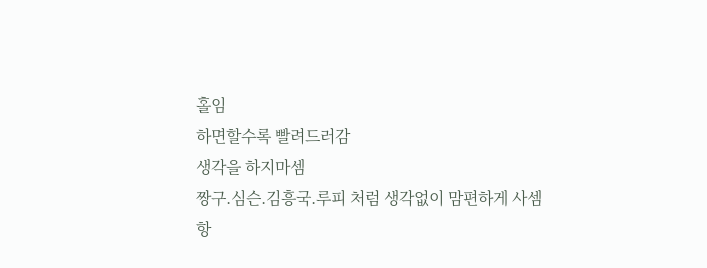홀임
하면할수록 빨려드러감
생각을 하지마셈
짱구.심슨.김흥국.루피 처럼 생각없이 맘편하게 사셈
항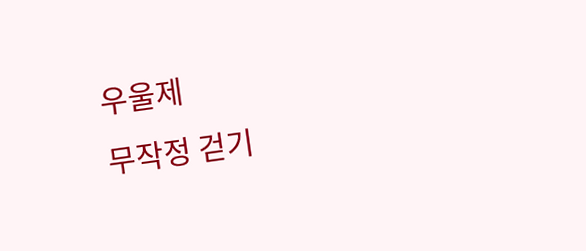우울제
무작정 걷기